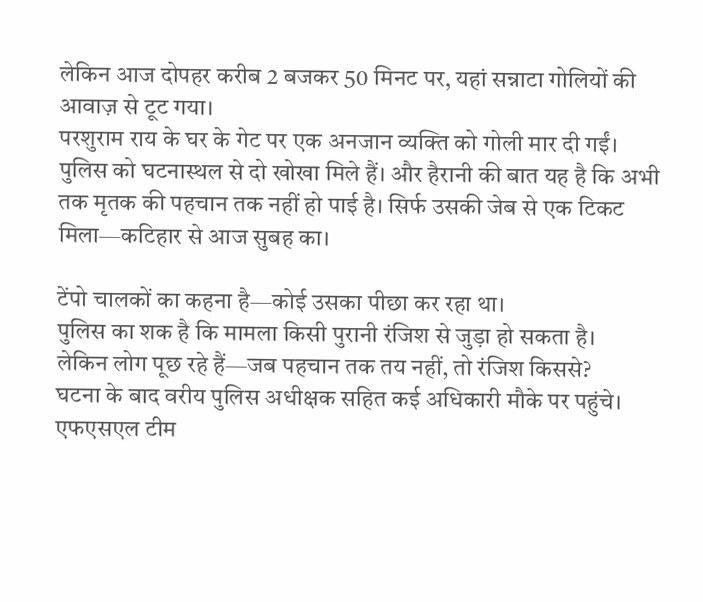लेकिन आज दोपहर करीब 2 बजकर 50 मिनट पर, यहां सन्नाटा गोलियों की आवाज़ से टूट गया।
परशुराम राय के घर के गेट पर एक अनजान व्यक्ति को गोली मार दी गईं।
पुलिस को घटनास्थल से दो खोखा मिले हैं। और हैरानी की बात यह है कि अभी तक मृतक की पहचान तक नहीं हो पाई है। सिर्फ उसकी जेब से एक टिकट मिला—कटिहार से आज सुबह का।

टेंपो चालकों का कहना है—कोई उसका पीछा कर रहा था।
पुलिस का शक है कि मामला किसी पुरानी रंजिश से जुड़ा हो सकता है।
लेकिन लोग पूछ रहे हैं—जब पहचान तक तय नहीं, तो रंजिश किससे?
घटना के बाद वरीय पुलिस अधीक्षक सहित कई अधिकारी मौके पर पहुंचे।
एफएसएल टीम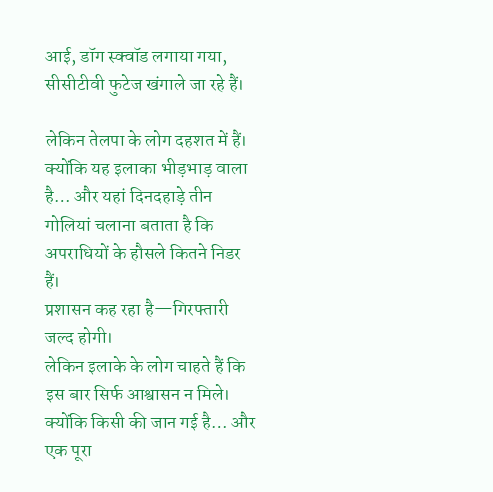आई, डॉग स्क्वॉड लगाया गया, सीसीटीवी फुटेज खंगाले जा रहे हैं।

लेकिन तेलपा के लोग दहशत में हैं। क्योंकि यह इलाका भीड़भाड़ वाला है… और यहां दिनदहाड़े तीन गोलियां चलाना बताता है कि अपराधियों के हौसले कितने निडर हैं।
प्रशासन कह रहा है—गिरफ्तारी जल्द होगी।
लेकिन इलाके के लोग चाहते हैं कि इस बार सिर्फ आश्वासन न मिले।
क्योंकि किसी की जान गई है… और एक पूरा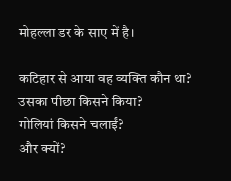मोहल्ला डर के साए में है।

कटिहार से आया वह व्यक्ति कौन था?
उसका पीछा किसने किया?
गोलियां किसने चलाईं?
और क्यों?